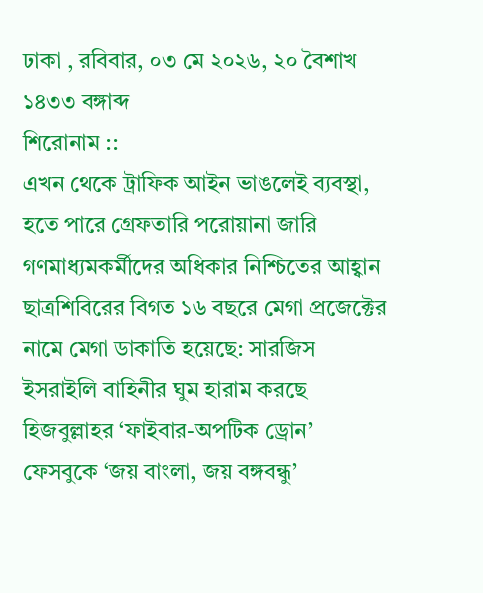ঢাকা , রবিবার, ০৩ মে ২০২৬, ২০ বৈশাখ ১৪৩৩ বঙ্গাব্দ
শিরোনাম ::
এখন থেকে ট্রাফিক আইন ভাঙলেই ব্যবস্থা, হতে পারে গ্রেফতারি পরোয়ানা জারি গণমাধ্যমকর্মীদের অধিকার নিশ্চিতের আহ্বান ছাত্রশিবিরের বিগত ১৬ বছরে মেগা প্রজেক্টের নামে মেগা ডাকাতি হয়েছে: সারজিস ইসরাইলি বাহিনীর ঘুম হারাম করছে হিজবুল্লাহর ‘ফাইবার-অপটিক ড্রোন’ ফেসবুকে ‘জয় বাংলা, জয় বঙ্গবন্ধু’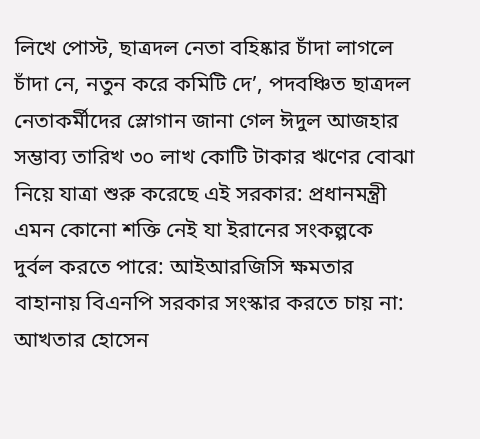লিখে পোস্ট, ছাত্রদল নেতা বহিষ্কার চাঁদা লাগলে চাঁদা নে, নতুন করে কমিটি দে’, পদবঞ্চিত ছাত্রদল নেতাকর্মীদের স্লোগান জানা গেল ঈদুল আজহার সম্ভাব্য তারিখ ৩০ লাখ কোটি টাকার ঋণের বোঝা নিয়ে যাত্রা শুরু করেছে এই সরকার: প্রধানমন্ত্রী এমন কোনো শক্তি নেই যা ইরানের সংকল্পকে দুর্বল করতে পারে: আইআরজিসি ক্ষমতার বাহানায় বিএনপি সরকার সংস্কার করতে চায় না: আখতার হোসেন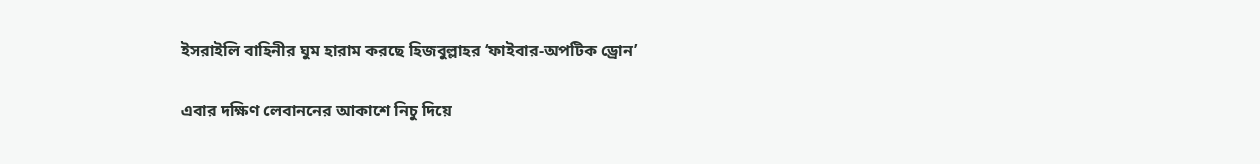ইসরাইলি বাহিনীর ঘুম হারাম করছে হিজবুল্লাহর ‘ফাইবার-অপটিক ড্রোন’

এবার দক্ষিণ লেবাননের আকাশে নিচু দিয়ে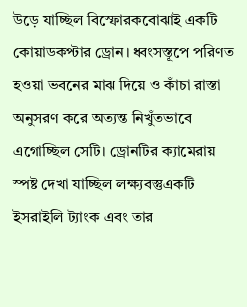উড়ে যাচ্ছিল বিস্ফোরকবোঝাই একটি কোয়াডকপ্টার ড্রোন। ধ্বংসস্তূপে পরিণত হওয়া ভবনের মাঝ দিয়ে ও কাঁচা রাস্তা অনুসরণ করে অত্যন্ত নিখুঁতভাবে এগোচ্ছিল সেটি। ড্রোনটির ক্যামেরায় স্পষ্ট দেখা যাচ্ছিল লক্ষ্যবস্তুএকটি ইসরাইলি ট্যাংক এবং তার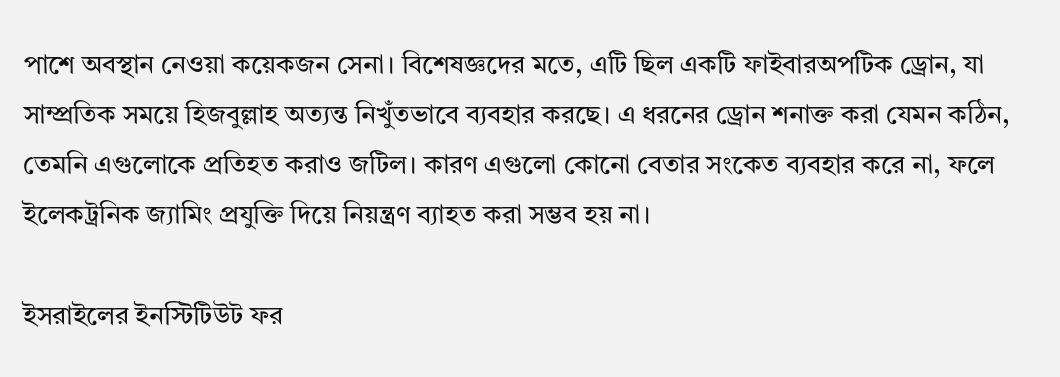পাশে অবস্থান নেওয়া কয়েকজন সেনা। বিশেষজ্ঞদের মতে, এটি ছিল একটি ফাইবারঅপটিক ড্রোন, যা সাম্প্রতিক সময়ে হিজবুল্লাহ অত্যন্ত নিখুঁতভাবে ব্যবহার করছে। এ ধরনের ড্রোন শনাক্ত করা যেমন কঠিন, তেমনি এগুলোকে প্রতিহত করাও জটিল। কারণ এগুলো কোনো বেতার সংকেত ব্যবহার করে না, ফলে ইলেকট্রনিক জ্যামিং প্রযুক্তি দিয়ে নিয়ন্ত্রণ ব্যাহত করা সম্ভব হয় না।

ইসরাইলের ইনস্টিটিউট ফর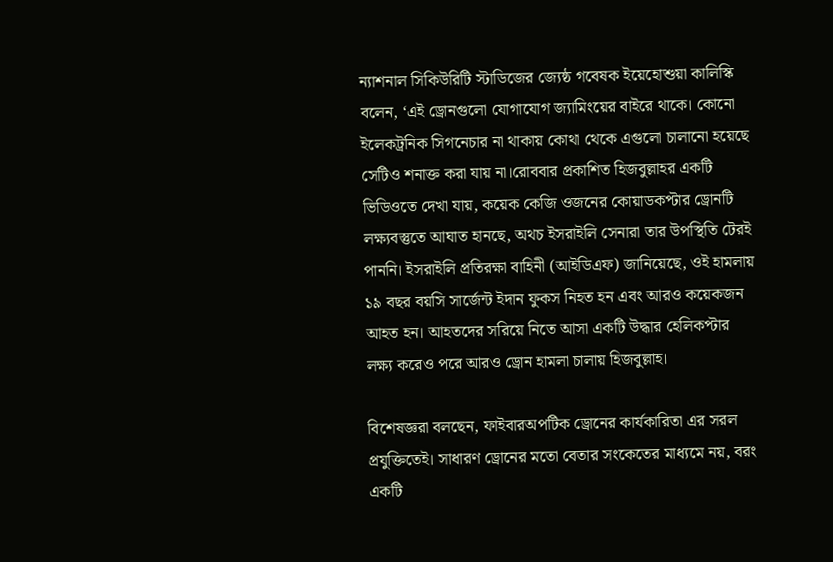ন্যাশনাল সিকিউরিটি স্টাডিজের জ্যেষ্ঠ গবেষক ইয়েহোশুয়া কালিস্কি বলেন, ‘এই ড্রোনগুলো যোগাযোগ জ্যামিংয়ের বাইরে থাকে। কোনো ইলেকট্রনিক সিগনেচার না থাকায় কোথা থেকে এগুলো চালানো হয়েছে সেটিও শনাক্ত করা যায় না।রোববার প্রকাশিত হিজবুল্লাহর একটি ভিডিওতে দেখা যায়, কয়েক কেজি ওজনের কোয়াডকপ্টার ড্রোনটি লক্ষ্যবস্তুতে আঘাত হানছে, অথচ ইসরাইলি সেনারা তার উপস্থিতি টেরই পাননি। ইসরাইলি প্রতিরক্ষা বাহিনী (আইডিএফ) জানিয়েছে, ওই হামলায় ১৯ বছর বয়সি সার্জেন্ট ইদান ফুকস নিহত হন এবং আরও কয়েকজন আহত হন। আহতদের সরিয়ে নিতে আসা একটি উদ্ধার হেলিকপ্টার লক্ষ্য করেও পরে আরও ড্রোন হামলা চালায় হিজবুল্লাহ।

বিশেষজ্ঞরা বলছেন, ফাইবারঅপটিক ড্রোনের কার্যকারিতা এর সরল প্রযুক্তিতেই। সাধারণ ড্রোনের মতো বেতার সংকেতের মাধ্যমে নয়, বরং একটি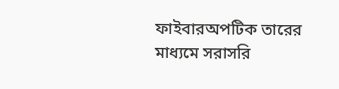ফাইবারঅপটিক তারের মাধ্যমে সরাসরি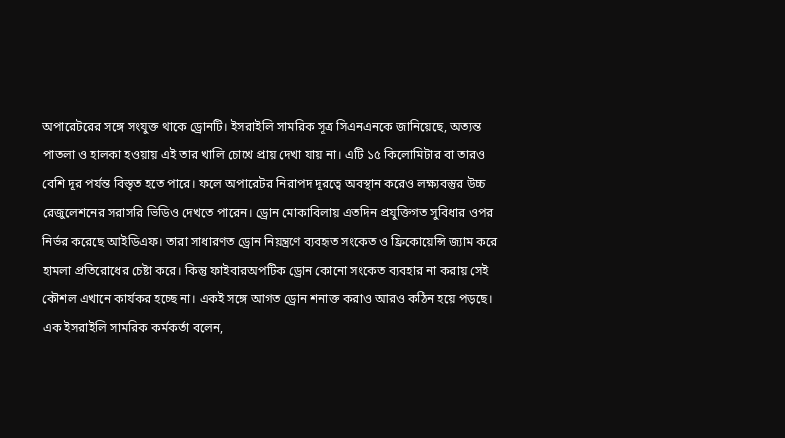অপারেটরের সঙ্গে সংযুক্ত থাকে ড্রোনটি। ইসরাইলি সামরিক সূত্র সিএনএনকে জানিয়েছে, অত্যন্ত পাতলা ও হালকা হওয়ায় এই তার খালি চোখে প্রায় দেখা যায় না। এটি ১৫ কিলোমিটার বা তারও বেশি দূর পর্যন্ত বিস্তৃত হতে পারে। ফলে অপারেটর নিরাপদ দূরত্বে অবস্থান করেও লক্ষ্যবস্তুর উচ্চ রেজুলেশনের সরাসরি ভিডিও দেখতে পারেন। ড্রোন মোকাবিলায় এতদিন প্রযুক্তিগত সুবিধার ওপর নির্ভর করেছে আইডিএফ। তারা সাধারণত ড্রোন নিয়ন্ত্রণে ব্যবহৃত সংকেত ও ফ্রিকোয়েন্সি জ্যাম করে হামলা প্রতিরোধের চেষ্টা করে। কিন্তু ফাইবারঅপটিক ড্রোন কোনো সংকেত ব্যবহার না করায় সেই কৌশল এখানে কার্যকর হচ্ছে না। একই সঙ্গে আগত ড্রোন শনাক্ত করাও আরও কঠিন হয়ে পড়ছে। এক ইসরাইলি সামরিক কর্মকর্তা বলেন,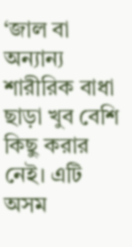‘জাল বা অন্যান্য শারীরিক বাধা ছাড়া খুব বেশি কিছু করার নেই। এটি অসম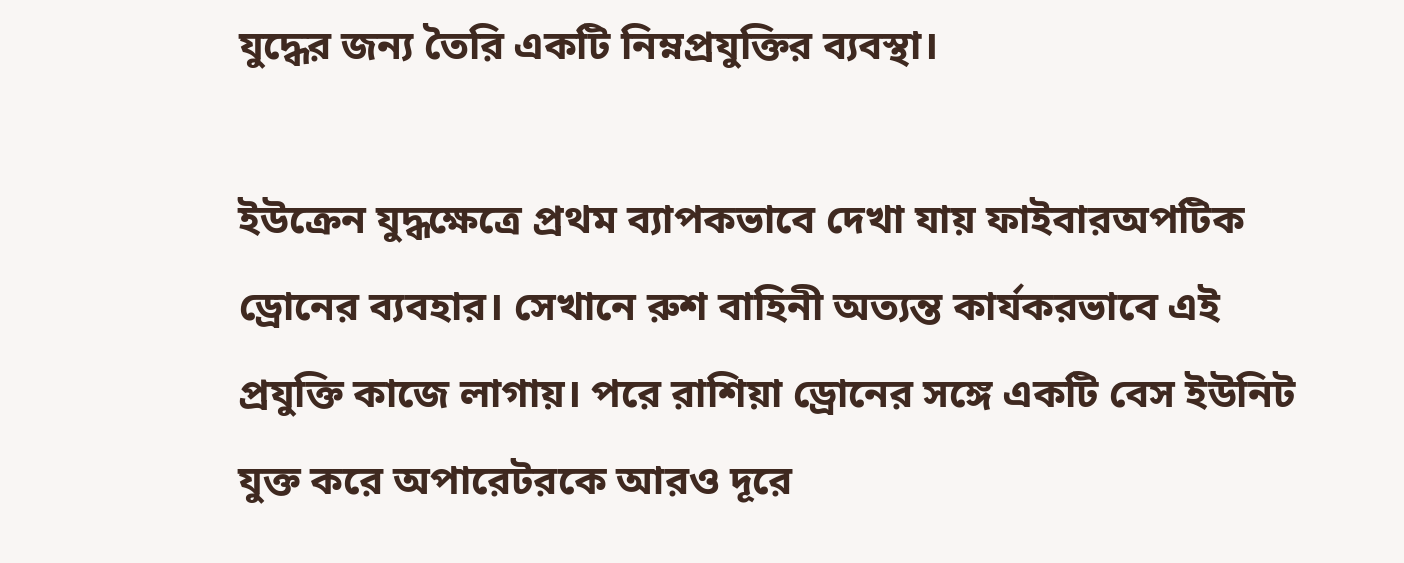যুদ্ধের জন্য তৈরি একটি নিম্নপ্রযুক্তির ব্যবস্থা।

ইউক্রেন যুদ্ধক্ষেত্রে প্রথম ব্যাপকভাবে দেখা যায় ফাইবারঅপটিক ড্রোনের ব্যবহার। সেখানে রুশ বাহিনী অত্যন্ত কার্যকরভাবে এই প্রযুক্তি কাজে লাগায়। পরে রাশিয়া ড্রোনের সঙ্গে একটি বেস ইউনিট যুক্ত করে অপারেটরকে আরও দূরে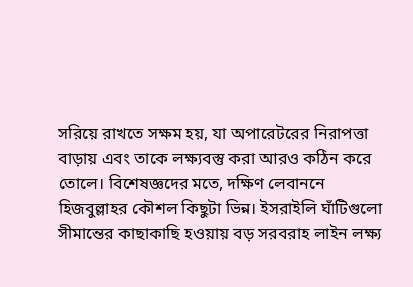সরিয়ে রাখতে সক্ষম হয়, যা অপারেটরের নিরাপত্তা বাড়ায় এবং তাকে লক্ষ্যবস্তু করা আরও কঠিন করে তোলে। বিশেষজ্ঞদের মতে, দক্ষিণ লেবাননে হিজবুল্লাহর কৌশল কিছুটা ভিন্ন। ইসরাইলি ঘাঁটিগুলো সীমান্তের কাছাকাছি হওয়ায় বড় সরবরাহ লাইন লক্ষ্য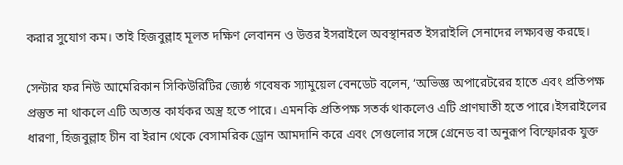করার সুযোগ কম। তাই হিজবুল্লাহ মূলত দক্ষিণ লেবানন ও উত্তর ইসরাইলে অবস্থানরত ইসরাইলি সেনাদের লক্ষ্যবস্তু করছে।

সেন্টার ফর নিউ আমেরিকান সিকিউরিটির জ্যেষ্ঠ গবেষক স্যামুয়েল বেনডেট বলেন, ‘অভিজ্ঞ অপারেটরের হাতে এবং প্রতিপক্ষ প্রস্তুত না থাকলে এটি অত্যন্ত কার্যকর অস্ত্র হতে পারে। এমনকি প্রতিপক্ষ সতর্ক থাকলেও এটি প্রাণঘাতী হতে পারে।ইসরাইলের ধারণা, হিজবুল্লাহ চীন বা ইরান থেকে বেসামরিক ড্রোন আমদানি করে এবং সেগুলোর সঙ্গে গ্রেনেড বা অনুরূপ বিস্ফোরক যুক্ত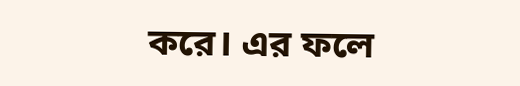করে। এর ফলে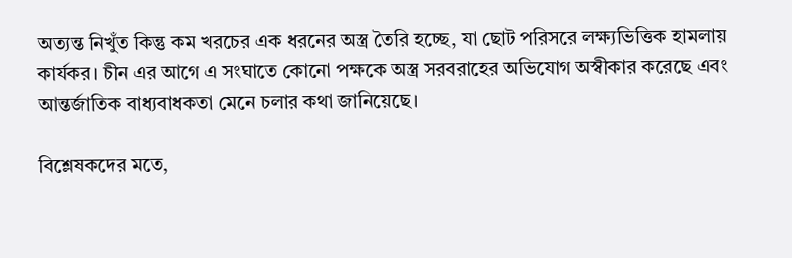অত্যন্ত নিখুঁত কিন্তু কম খরচের এক ধরনের অস্ত্র তৈরি হচ্ছে, যা ছোট পরিসরে লক্ষ্যভিত্তিক হামলায় কার্যকর। চীন এর আগে এ সংঘাতে কোনো পক্ষকে অস্ত্র সরবরাহের অভিযোগ অস্বীকার করেছে এবং আন্তর্জাতিক বাধ্যবাধকতা মেনে চলার কথা জানিয়েছে।

বিশ্লেষকদের মতে,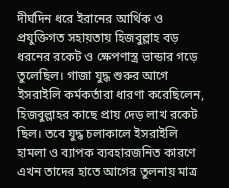দীর্ঘদিন ধরে ইরানের আর্থিক ও প্রযুক্তিগত সহায়তায় হিজবুল্লাহ বড় ধরনের রকেট ও ক্ষেপণাস্ত্র ভান্ডার গড়ে তুলেছিল। গাজা যুদ্ধ শুরুর আগে ইসরাইলি কর্মকর্তারা ধারণা করেছিলেন, হিজবুল্লাহর কাছে প্রায় দেড় লাখ রকেট ছিল। তবে যুদ্ধ চলাকালে ইসরাইলি হামলা ও ব্যাপক ব্যবহারজনিত কারণে এখন তাদের হাতে আগের তুলনায় মাত্র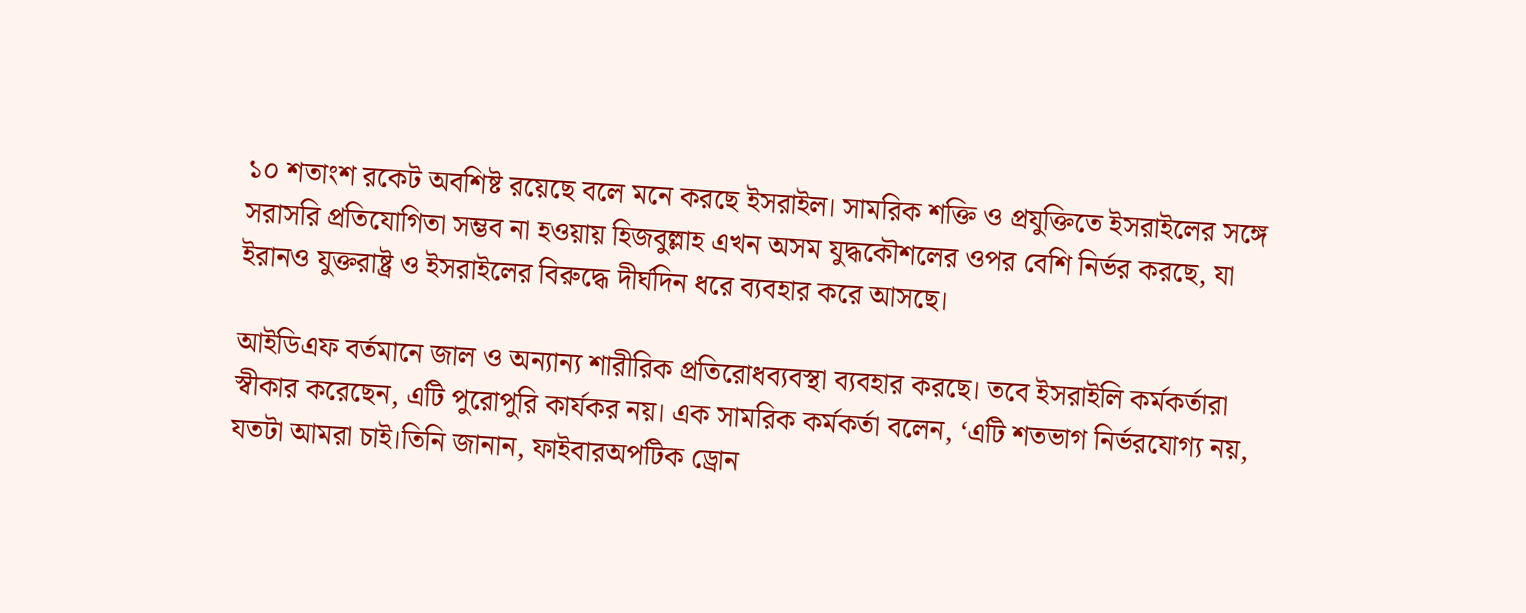১০ শতাংশ রকেট অবশিষ্ট রয়েছে বলে মনে করছে ইসরাইল। সামরিক শক্তি ও প্রযুক্তিতে ইসরাইলের সঙ্গে সরাসরি প্রতিযোগিতা সম্ভব না হওয়ায় হিজবুল্লাহ এখন অসম যুদ্ধকৌশলের ওপর বেশি নির্ভর করছে, যা ইরানও যুক্তরাষ্ট্র ও ইসরাইলের বিরুদ্ধে দীর্ঘদিন ধরে ব্যবহার করে আসছে।

আইডিএফ বর্তমানে জাল ও অন্যান্য শারীরিক প্রতিরোধব্যবস্থা ব্যবহার করছে। তবে ইসরাইলি কর্মকর্তারা স্বীকার করেছেন, এটি পুরোপুরি কার্যকর নয়। এক সামরিক কর্মকর্তা বলেন, ‘এটি শতভাগ নির্ভরযোগ্য নয়, যতটা আমরা চাই।তিনি জানান, ফাইবারঅপটিক ড্রোন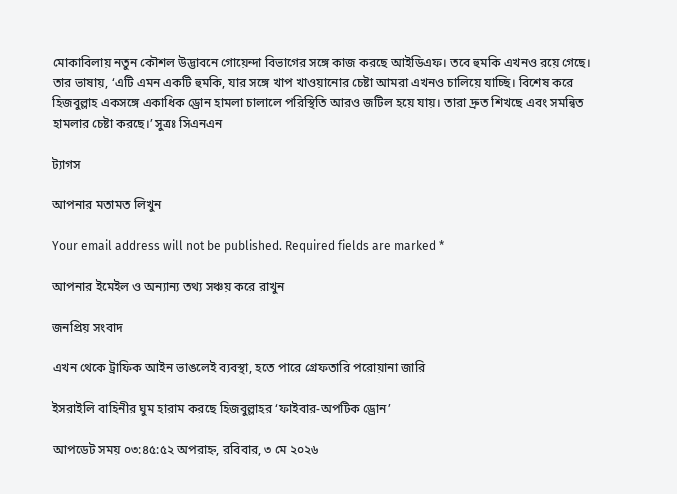মোকাবিলায় নতুন কৌশল উদ্ভাবনে গোয়েন্দা বিভাগের সঙ্গে কাজ করছে আইডিএফ। তবে হুমকি এখনও রয়ে গেছে। তার ভাষায়, ‘এটি এমন একটি হুমকি, যার সঙ্গে খাপ খাওয়ানোর চেষ্টা আমরা এখনও চালিয়ে যাচ্ছি। বিশেষ করে হিজবুল্লাহ একসঙ্গে একাধিক ড্রোন হামলা চালালে পরিস্থিতি আরও জটিল হয়ে যায়। তারা দ্রুত শিখছে এবং সমন্বিত হামলার চেষ্টা করছে।’ সুত্রঃ সিএনএন

ট্যাগস

আপনার মতামত লিখুন

Your email address will not be published. Required fields are marked *

আপনার ইমেইল ও অন্যান্য তথ্য সঞ্চয় করে রাখুন

জনপ্রিয় সংবাদ

এখন থেকে ট্রাফিক আইন ভাঙলেই ব্যবস্থা, হতে পারে গ্রেফতারি পরোয়ানা জারি

ইসরাইলি বাহিনীর ঘুম হারাম করছে হিজবুল্লাহর ‘ফাইবার-অপটিক ড্রোন’

আপডেট সময় ০৩:৪৫:৫২ অপরাহ্ন, রবিবার, ৩ মে ২০২৬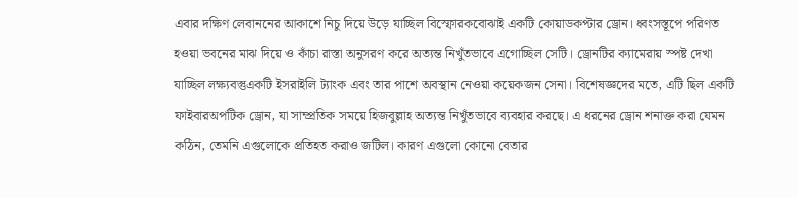এবার দক্ষিণ লেবাননের আকাশে নিচু দিয়ে উড়ে যাচ্ছিল বিস্ফোরকবোঝাই একটি কোয়াডকপ্টার ড্রোন। ধ্বংসস্তূপে পরিণত হওয়া ভবনের মাঝ দিয়ে ও কাঁচা রাস্তা অনুসরণ করে অত্যন্ত নিখুঁতভাবে এগোচ্ছিল সেটি। ড্রোনটির ক্যামেরায় স্পষ্ট দেখা যাচ্ছিল লক্ষ্যবস্তুএকটি ইসরাইলি ট্যাংক এবং তার পাশে অবস্থান নেওয়া কয়েকজন সেনা। বিশেষজ্ঞদের মতে, এটি ছিল একটি ফাইবারঅপটিক ড্রোন, যা সাম্প্রতিক সময়ে হিজবুল্লাহ অত্যন্ত নিখুঁতভাবে ব্যবহার করছে। এ ধরনের ড্রোন শনাক্ত করা যেমন কঠিন, তেমনি এগুলোকে প্রতিহত করাও জটিল। কারণ এগুলো কোনো বেতার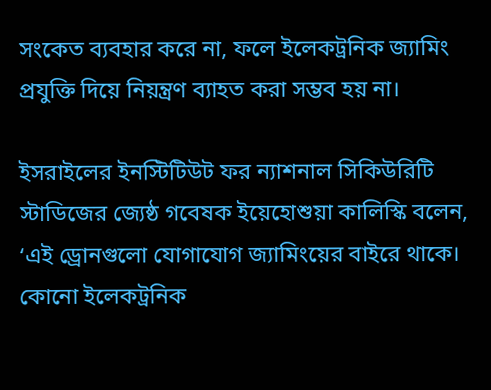সংকেত ব্যবহার করে না, ফলে ইলেকট্রনিক জ্যামিং প্রযুক্তি দিয়ে নিয়ন্ত্রণ ব্যাহত করা সম্ভব হয় না।

ইসরাইলের ইনস্টিটিউট ফর ন্যাশনাল সিকিউরিটি স্টাডিজের জ্যেষ্ঠ গবেষক ইয়েহোশুয়া কালিস্কি বলেন, ‘এই ড্রোনগুলো যোগাযোগ জ্যামিংয়ের বাইরে থাকে। কোনো ইলেকট্রনিক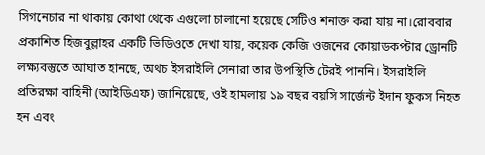সিগনেচার না থাকায় কোথা থেকে এগুলো চালানো হয়েছে সেটিও শনাক্ত করা যায় না।রোববার প্রকাশিত হিজবুল্লাহর একটি ভিডিওতে দেখা যায়, কয়েক কেজি ওজনের কোয়াডকপ্টার ড্রোনটি লক্ষ্যবস্তুতে আঘাত হানছে, অথচ ইসরাইলি সেনারা তার উপস্থিতি টেরই পাননি। ইসরাইলি প্রতিরক্ষা বাহিনী (আইডিএফ) জানিয়েছে, ওই হামলায় ১৯ বছর বয়সি সার্জেন্ট ইদান ফুকস নিহত হন এবং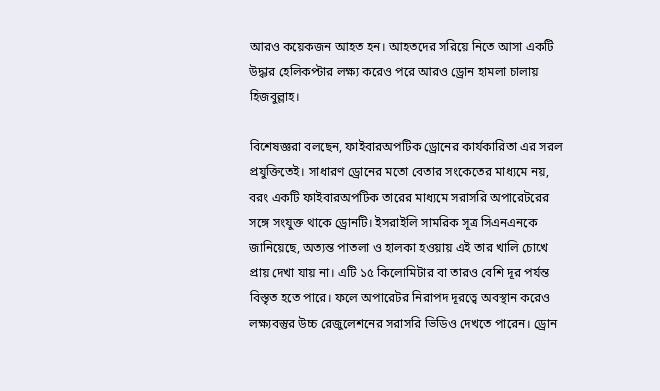আরও কয়েকজন আহত হন। আহতদের সরিয়ে নিতে আসা একটি উদ্ধার হেলিকপ্টার লক্ষ্য করেও পরে আরও ড্রোন হামলা চালায় হিজবুল্লাহ।

বিশেষজ্ঞরা বলছেন, ফাইবারঅপটিক ড্রোনের কার্যকারিতা এর সরল প্রযুক্তিতেই। সাধারণ ড্রোনের মতো বেতার সংকেতের মাধ্যমে নয়, বরং একটি ফাইবারঅপটিক তারের মাধ্যমে সরাসরি অপারেটরের সঙ্গে সংযুক্ত থাকে ড্রোনটি। ইসরাইলি সামরিক সূত্র সিএনএনকে জানিয়েছে, অত্যন্ত পাতলা ও হালকা হওয়ায় এই তার খালি চোখে প্রায় দেখা যায় না। এটি ১৫ কিলোমিটার বা তারও বেশি দূর পর্যন্ত বিস্তৃত হতে পারে। ফলে অপারেটর নিরাপদ দূরত্বে অবস্থান করেও লক্ষ্যবস্তুর উচ্চ রেজুলেশনের সরাসরি ভিডিও দেখতে পারেন। ড্রোন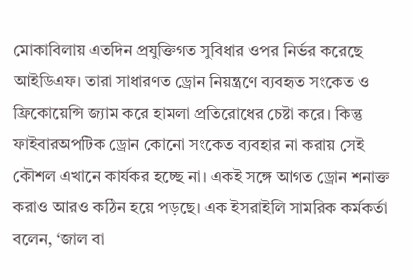মোকাবিলায় এতদিন প্রযুক্তিগত সুবিধার ওপর নির্ভর করেছে আইডিএফ। তারা সাধারণত ড্রোন নিয়ন্ত্রণে ব্যবহৃত সংকেত ও ফ্রিকোয়েন্সি জ্যাম করে হামলা প্রতিরোধের চেষ্টা করে। কিন্তু ফাইবারঅপটিক ড্রোন কোনো সংকেত ব্যবহার না করায় সেই কৌশল এখানে কার্যকর হচ্ছে না। একই সঙ্গে আগত ড্রোন শনাক্ত করাও আরও কঠিন হয়ে পড়ছে। এক ইসরাইলি সামরিক কর্মকর্তা বলেন, ‘জাল বা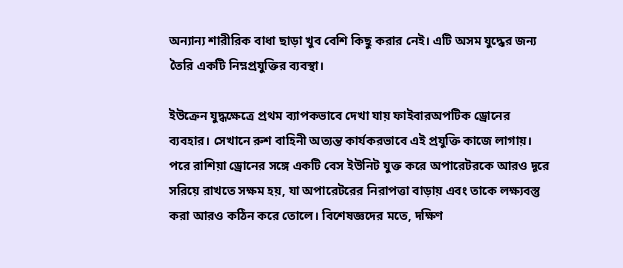অন্যান্য শারীরিক বাধা ছাড়া খুব বেশি কিছু করার নেই। এটি অসম যুদ্ধের জন্য তৈরি একটি নিম্নপ্রযুক্তির ব্যবস্থা।

ইউক্রেন যুদ্ধক্ষেত্রে প্রথম ব্যাপকভাবে দেখা যায় ফাইবারঅপটিক ড্রোনের ব্যবহার। সেখানে রুশ বাহিনী অত্যন্ত কার্যকরভাবে এই প্রযুক্তি কাজে লাগায়। পরে রাশিয়া ড্রোনের সঙ্গে একটি বেস ইউনিট যুক্ত করে অপারেটরকে আরও দূরে সরিয়ে রাখতে সক্ষম হয়, যা অপারেটরের নিরাপত্তা বাড়ায় এবং তাকে লক্ষ্যবস্তু করা আরও কঠিন করে তোলে। বিশেষজ্ঞদের মতে, দক্ষিণ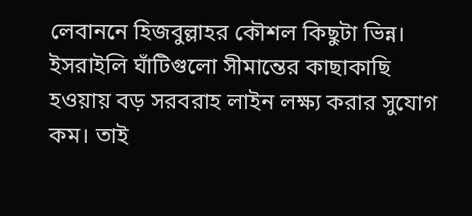লেবাননে হিজবুল্লাহর কৌশল কিছুটা ভিন্ন। ইসরাইলি ঘাঁটিগুলো সীমান্তের কাছাকাছি হওয়ায় বড় সরবরাহ লাইন লক্ষ্য করার সুযোগ কম। তাই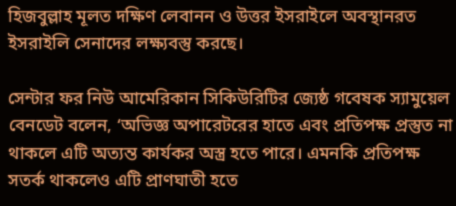হিজবুল্লাহ মূলত দক্ষিণ লেবানন ও উত্তর ইসরাইলে অবস্থানরত ইসরাইলি সেনাদের লক্ষ্যবস্তু করছে।

সেন্টার ফর নিউ আমেরিকান সিকিউরিটির জ্যেষ্ঠ গবেষক স্যামুয়েল বেনডেট বলেন, ‘অভিজ্ঞ অপারেটরের হাতে এবং প্রতিপক্ষ প্রস্তুত না থাকলে এটি অত্যন্ত কার্যকর অস্ত্র হতে পারে। এমনকি প্রতিপক্ষ সতর্ক থাকলেও এটি প্রাণঘাতী হতে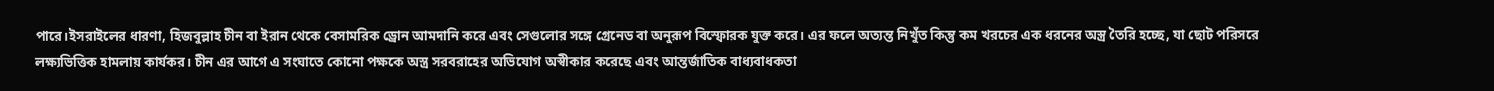পারে।ইসরাইলের ধারণা, হিজবুল্লাহ চীন বা ইরান থেকে বেসামরিক ড্রোন আমদানি করে এবং সেগুলোর সঙ্গে গ্রেনেড বা অনুরূপ বিস্ফোরক যুক্ত করে। এর ফলে অত্যন্ত নিখুঁত কিন্তু কম খরচের এক ধরনের অস্ত্র তৈরি হচ্ছে, যা ছোট পরিসরে লক্ষ্যভিত্তিক হামলায় কার্যকর। চীন এর আগে এ সংঘাতে কোনো পক্ষকে অস্ত্র সরবরাহের অভিযোগ অস্বীকার করেছে এবং আন্তর্জাতিক বাধ্যবাধকতা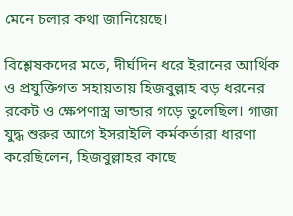মেনে চলার কথা জানিয়েছে।

বিশ্লেষকদের মতে, দীর্ঘদিন ধরে ইরানের আর্থিক ও প্রযুক্তিগত সহায়তায় হিজবুল্লাহ বড় ধরনের রকেট ও ক্ষেপণাস্ত্র ভান্ডার গড়ে তুলেছিল। গাজা যুদ্ধ শুরুর আগে ইসরাইলি কর্মকর্তারা ধারণা করেছিলেন, হিজবুল্লাহর কাছে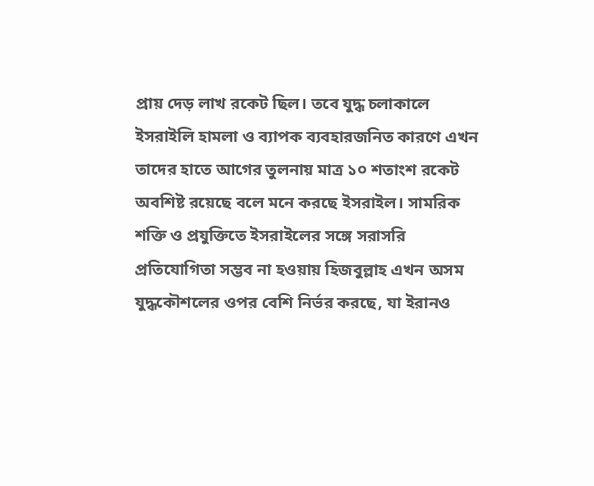প্রায় দেড় লাখ রকেট ছিল। তবে যুদ্ধ চলাকালে ইসরাইলি হামলা ও ব্যাপক ব্যবহারজনিত কারণে এখন তাদের হাতে আগের তুলনায় মাত্র ১০ শতাংশ রকেট অবশিষ্ট রয়েছে বলে মনে করছে ইসরাইল। সামরিক শক্তি ও প্রযুক্তিতে ইসরাইলের সঙ্গে সরাসরি প্রতিযোগিতা সম্ভব না হওয়ায় হিজবুল্লাহ এখন অসম যুদ্ধকৌশলের ওপর বেশি নির্ভর করছে, যা ইরানও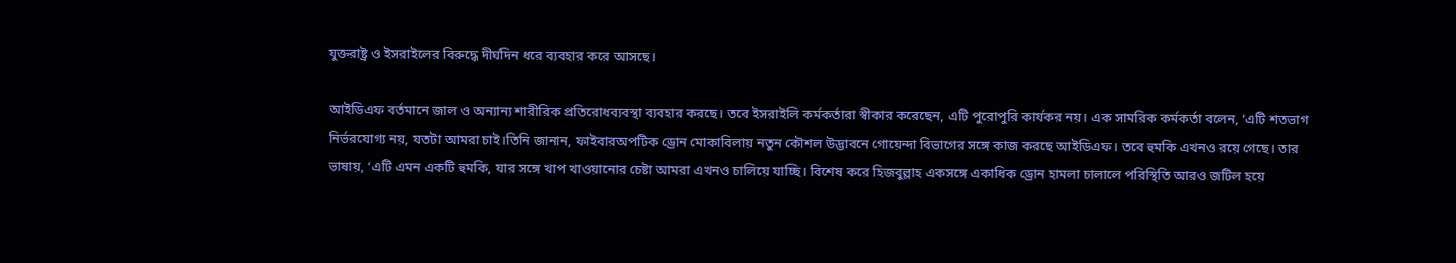যুক্তরাষ্ট্র ও ইসরাইলের বিরুদ্ধে দীর্ঘদিন ধরে ব্যবহার করে আসছে।

আইডিএফ বর্তমানে জাল ও অন্যান্য শারীরিক প্রতিরোধব্যবস্থা ব্যবহার করছে। তবে ইসরাইলি কর্মকর্তারা স্বীকার করেছেন, এটি পুরোপুরি কার্যকর নয়। এক সামরিক কর্মকর্তা বলেন, ‘এটি শতভাগ নির্ভরযোগ্য নয়, যতটা আমরা চাই।তিনি জানান, ফাইবারঅপটিক ড্রোন মোকাবিলায় নতুন কৌশল উদ্ভাবনে গোয়েন্দা বিভাগের সঙ্গে কাজ করছে আইডিএফ। তবে হুমকি এখনও রয়ে গেছে। তার ভাষায়, ‘এটি এমন একটি হুমকি, যার সঙ্গে খাপ খাওয়ানোর চেষ্টা আমরা এখনও চালিয়ে যাচ্ছি। বিশেষ করে হিজবুল্লাহ একসঙ্গে একাধিক ড্রোন হামলা চালালে পরিস্থিতি আরও জটিল হয়ে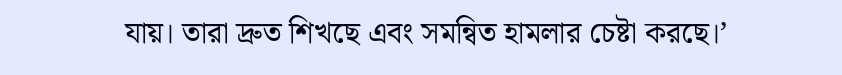যায়। তারা দ্রুত শিখছে এবং সমন্বিত হামলার চেষ্টা করছে।’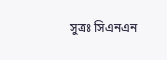সুত্রঃ সিএনএন